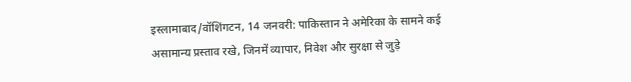इस्लामाबाद/वॉशिंगटन, 14 जनवरी: पाकिस्तान ने अमेरिका के सामने कई असामान्य प्रस्ताव रखे, जिनमें व्यापार, निवेश और सुरक्षा से जुड़े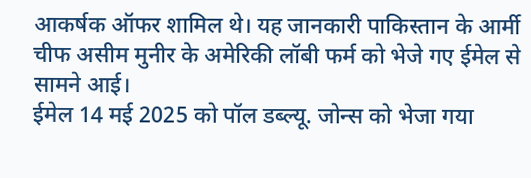आकर्षक ऑफर शामिल थे। यह जानकारी पाकिस्तान के आर्मी चीफ असीम मुनीर के अमेरिकी लॉबी फर्म को भेजे गए ईमेल से सामने आई।
ईमेल 14 मई 2025 को पॉल डब्ल्यू. जोन्स को भेजा गया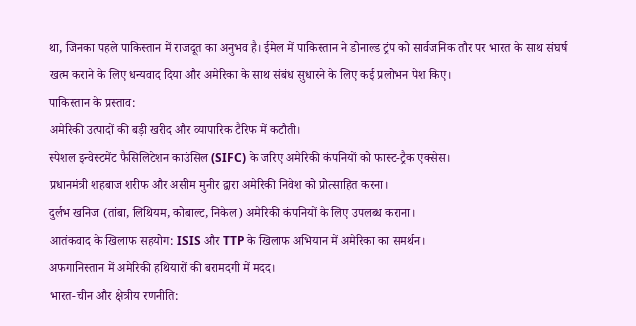था, जिनका पहले पाकिस्तान में राजदूत का अनुभव है। ईमेल में पाकिस्तान ने डोनाल्ड ट्रंप को सार्वजनिक तौर पर भारत के साथ संघर्ष खत्म कराने के लिए धन्यवाद दिया और अमेरिका के साथ संबंध सुधारने के लिए कई प्रलोभन पेश किए।
पाकिस्तान के प्रस्ताव:
अमेरिकी उत्पादों की बड़ी खरीद और व्यापारिक टैरिफ में कटौती।
स्पेशल इन्वेस्टमेंट फैसिलिटेशन काउंसिल (SIFC) के जरिए अमेरिकी कंपनियों को फास्ट-ट्रैक एक्सेस।
प्रधानमंत्री शहबाज शरीफ और असीम मुनीर द्वारा अमेरिकी निवेश को प्रोत्साहित करना।
दुर्लभ खनिज (तांबा, लिथियम, कोबाल्ट, निकेल) अमेरिकी कंपनियों के लिए उपलब्ध कराना।
आतंकवाद के खिलाफ सहयोग: ISIS और TTP के खिलाफ अभियान में अमेरिका का समर्थन।
अफगानिस्तान में अमेरिकी हथियारों की बरामदगी में मदद।
भारत-चीन और क्षेत्रीय रणनीति: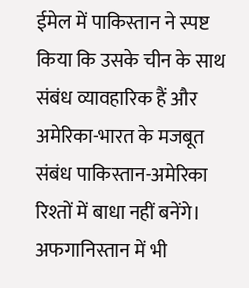ईमेल में पाकिस्तान ने स्पष्ट किया कि उसके चीन के साथ संबंध व्यावहारिक हैं और अमेरिका-भारत के मजबूत संबंध पाकिस्तान-अमेरिका रिश्तों में बाधा नहीं बनेंगे। अफगानिस्तान में भी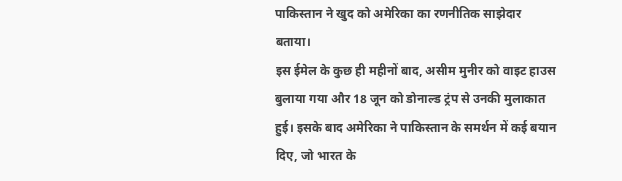पाकिस्तान ने खुद को अमेरिका का रणनीतिक साझेदार बताया।
इस ईमेल के कुछ ही महीनों बाद, असीम मुनीर को वाइट हाउस बुलाया गया और 18 जून को डोनाल्ड ट्रंप से उनकी मुलाकात हुई। इसके बाद अमेरिका ने पाकिस्तान के समर्थन में कई बयान दिए, जो भारत के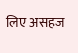लिए असहज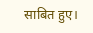साबित हुए।